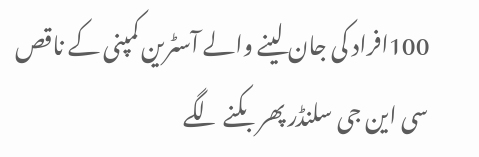100افراد کی جان لینے والے آسٹرین کمپنی کے ناقص سی این جی سلنڈر پھر بکنے لگے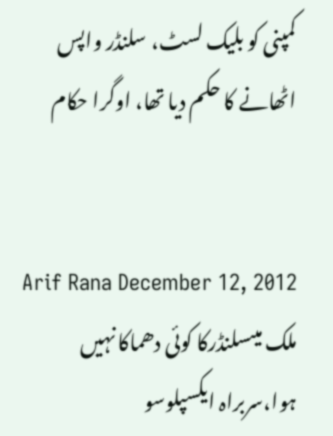کمپنی کو بلیک لسٹ، سلنڈر واپس اٹھانے کا حکم دیا تھا، اوگرا حکام


Arif Rana December 12, 2012
ملک میںسلنڈرکا کوئی دھماکا نہیں ہوا،سربراہ ایکسپلوسو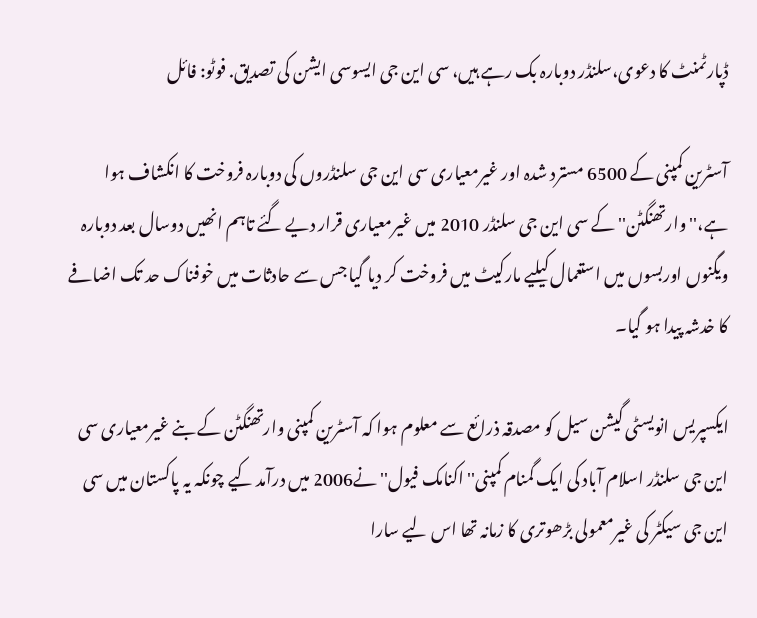ڈپارٹمنٹ کا دعوی،سلنڈر دوبارہ بک رہے ہیں، سی این جی ایسوسی ایشن کی تصدیق. فوٹو: فائل

آسٹرین کمپنی کے 6500 مسترد شدہ اور غیرمعیاری سی این جی سلنڈروں کی دوبارہ فروخت کا انکشاف ہوا ہے،'' وارتھنگٹن'' کے سی این جی سلنڈر 2010 میں غیرمعیاری قرار دیے گئے تاہم انھیں دوسال بعد دوبارہ ویگنوں اوربسوں میں استعمال کیلیے مارکیٹ میں فروخت کر دیا گیا جس سے حادثات میں خوفناک حد تک اضافے کا خدشہ پیدا ہو گیا۔

ایکسپریس انویسٹی گیشن سیل کو مصدقہ ذرائع سے معلوم ہوا کہ آسٹرین کمپنی وارتھنگٹن کے بنے غیرمعیاری سی این جی سلنڈر اسلام آباد کی ایک گمنام کمپنی'' اکنامک فیول'' نے2006 میں درآمد کیے چونکہ یہ پاکستان میں سی این جی سیکٹر کی غیرمعمولی بڑھوتری کا زمانہ تھا اس لیے سارا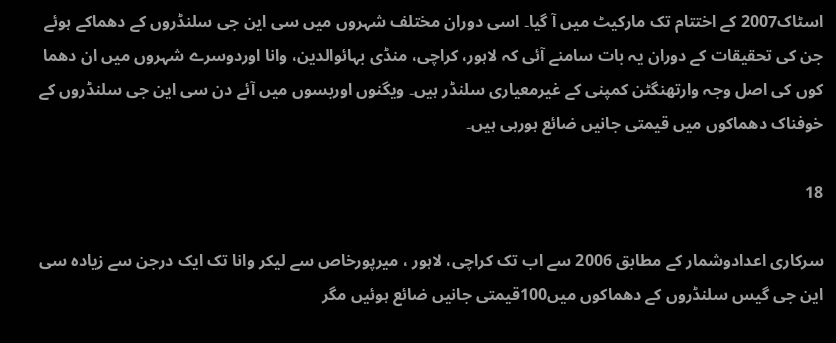اسٹاک2007 کے اختتام تک مارکیٹ میں آ گیا۔ اسی دوران مختلف شہروں میں سی این جی سلنڈروں کے دھماکے ہوئے جن کی تحقیقات کے دوران یہ بات سامنے آئی کہ لاہور، کراچی، منڈی بہائوالدین، وانا اوردوسرے شہروں میں ان دھما کوں کی اصل وجہ وارتھنگٹن کمپنی کے غیرمعیاری سلنڈر ہیں۔ ویگنوں اوربسوں میں آئے دن سی این جی سلنڈروں کے خوفناک دھماکوں میں قیمتی جانیں ضائع ہورہی ہیں۔

18

سرکاری اعدادوشمار کے مطابق 2006 سے اب تک کراچی، لاہور ، میرپورخاص سے لیکر وانا تک ایک درجن سے زیادہ سی این جی گیس سلنڈروں کے دھماکوں میں100قیمتی جانیں ضائع ہوئیں مگر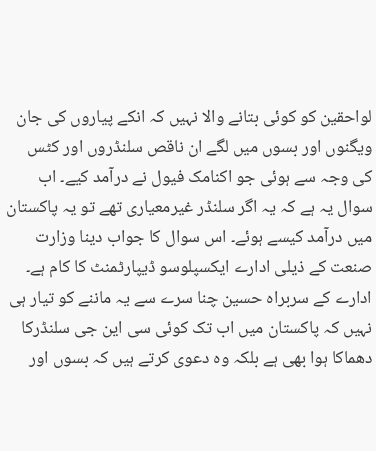لواحقین کو کوئی بتانے والا نہیں کہ انکے پیاروں کی جان ویگنوں اور بسوں میں لگے ان ناقص سلنڈروں اور کٹس کی وجہ سے ہوئی جو اکنامک فیول نے درآمد کیے۔ اب سوال یہ ہے کہ یہ اگر سلنڈر غیرمعیاری تھے تو یہ پاکستان میں درآمد کیسے ہوئے۔ اس سوال کا جواب دینا وزارت صنعت کے ذیلی ادارے ایکسپلوسو ڈیپارٹمنٹ کا کام ہے۔ ادارے کے سربراہ حسین چنا سرے سے یہ ماننے کو تیار ہی نہیں کہ پاکستان میں اب تک کوئی سی این جی سلنڈرکا دھماکا ہوا بھی ہے بلکہ وہ دعوی کرتے ہیں کہ بسوں اور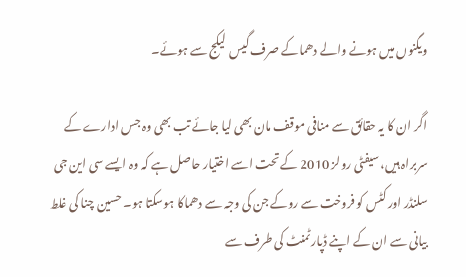ویگنوں میں ہونے والے دھماکے صرف گیس لیکج سے ہوئے۔

اگر ان کا یہ حقائق سے منافی موقف مان بھی لیا جائے تب بھی وہ جس ادارے کے سربراہ ہیں، سیفٹی رولز 2010 کے تحت اسے اختیار حاصل ہے کہ وہ ایسے سی این جی سلنڈر اور کٹس کو فروخت سے روکے جن کی وجہ سے دھماکا ہوسکتا ہو۔ حسین چنا کی غلط بیانی سے ان کے اپنے ڈپارٹمنٹ کی طرف سے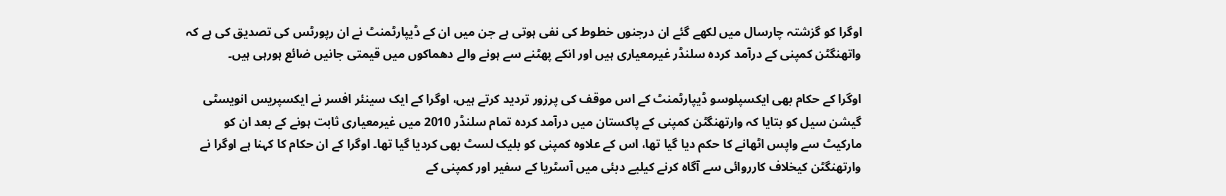اوگرا کو گزشتہ چارسال میں لکھے گئے ان درجنوں خطوط کی نفی ہوتی ہے جن میں ان کے ڈیپارٹمنٹ نے ان رپورٹس کی تصدیق کی ہے کہ واتھنگٹن کمپنی کے درآمد کردہ سلنڈر غیرمعیاری ہیں اور انکے پھٹنے سے ہونے والے دھماکوں میں قیمتی جانیں ضائع ہورہی ہیں۔

اوگرا کے حکام بھی ایکسپلوسو ڈیپارٹمنٹ کے اس موقف کی پرزور تردید کرتے ہیں، اوگرا کے ایک سینئر افسر نے ایکسپریس انویسٹی گیشن سیل کو بتایا کہ وارتھنگٹن کمپنی کے پاکستان میں درآمد کردہ تمام سلنڈر 2010 میں غیرمعیاری ثابت ہونے کے بعد ان کو مارکیٹ سے واپس اٹھانے کا حکم دیا گیا تھا، اس کے علاوہ کمپنی کو بلیک لسٹ بھی کردیا گیا تھا۔ اوگرا کے ان حکام کا کہنا ہے اوگرا نے وارتھنگٹن کیخلاف کارروائی سے آگاہ کرنے کیلیے دبئی میں آسٹریا کے سفیر اور کمپنی کے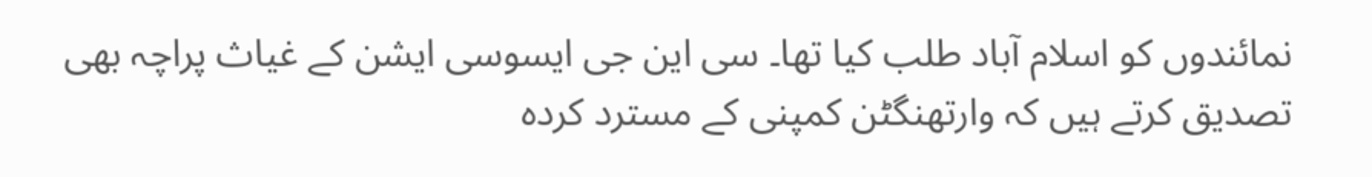نمائندوں کو اسلام آباد طلب کیا تھا۔ سی این جی ایسوسی ایشن کے غیاث پراچہ بھی تصدیق کرتے ہیں کہ وارتھنگٹن کمپنی کے مسترد کردہ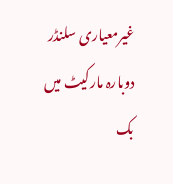غیرمعیاری سلنڈر دوبارہ مارکیٹ میں بک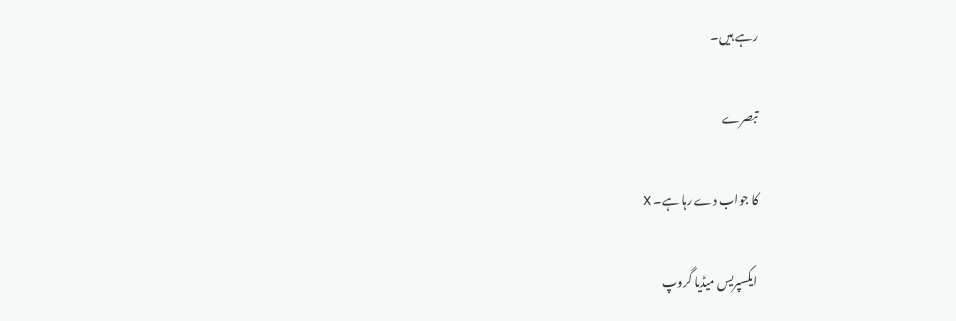رہے ہیں۔

تبصرے

کا جواب دے رہا ہے۔ X

ایکسپریس میڈیا گروپ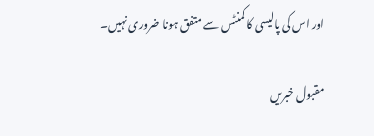اور اس کی پالیسی کا کمنٹس سے متفق ہونا ضروری نہیں۔

مقبول خبریں